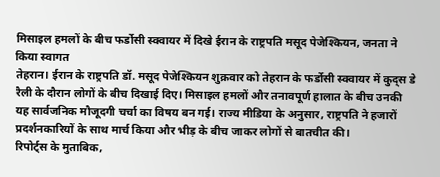मिसाइल हमलों के बीच फर्डोसी स्क्वायर में दिखे ईरान के राष्ट्रपति मसूद पेजेश्कियन, जनता ने किया स्वागत
तेहरान। ईरान के राष्ट्रपति डॉ. मसूद पेजेश्कियन शुक्रवार को तेहरान के फर्डोसी स्क्वायर में कुद्स डे रैली के दौरान लोगों के बीच दिखाई दिए। मिसाइल हमलों और तनावपूर्ण हालात के बीच उनकी यह सार्वजनिक मौजूदगी चर्चा का विषय बन गई। राज्य मीडिया के अनुसार, राष्ट्रपति ने हजारों प्रदर्शनकारियों के साथ मार्च किया और भीड़ के बीच जाकर लोगों से बातचीत की।
रिपोर्ट्स के मुताबिक,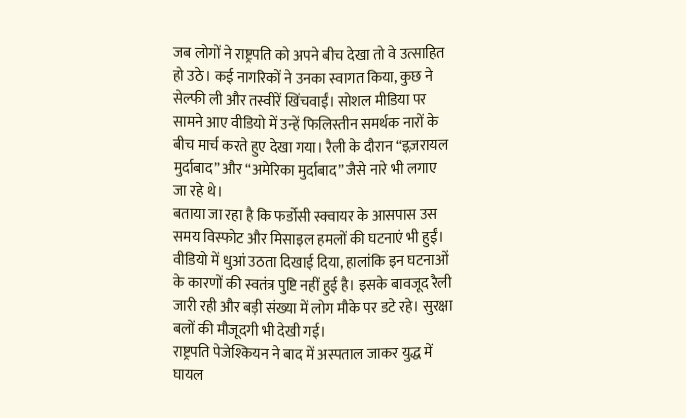जब लोगों ने राष्ट्रपति को अपने बीच देखा तो वे उत्साहित हो उठे। कई नागरिकों ने उनका स्वागत किया, कुछ ने सेल्फी ली और तस्वीरें खिंचवाईं। सोशल मीडिया पर सामने आए वीडियो में उन्हें फिलिस्तीन समर्थक नारों के बीच मार्च करते हुए देखा गया। रैली के दौरान “इज़रायल मुर्दाबाद” और “अमेरिका मुर्दाबाद” जैसे नारे भी लगाए जा रहे थे।
बताया जा रहा है कि फर्डोसी स्क्वायर के आसपास उस समय विस्फोट और मिसाइल हमलों की घटनाएं भी हुईं। वीडियो में धुआं उठता दिखाई दिया, हालांकि इन घटनाओं के कारणों की स्वतंत्र पुष्टि नहीं हुई है। इसके बावजूद रैली जारी रही और बड़ी संख्या में लोग मौके पर डटे रहे। सुरक्षा बलों की मौजूदगी भी देखी गई।
राष्ट्रपति पेजेश्कियन ने बाद में अस्पताल जाकर युद्ध में घायल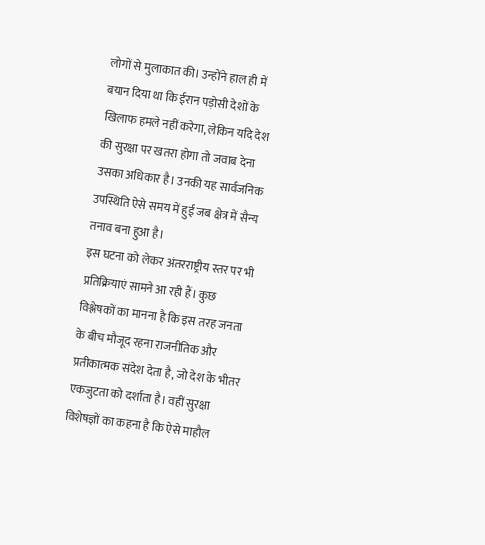लोगों से मुलाकात की। उन्होंने हाल ही में बयान दिया था कि ईरान पड़ोसी देशों के खिलाफ हमले नहीं करेगा, लेकिन यदि देश की सुरक्षा पर खतरा होगा तो जवाब देना उसका अधिकार है। उनकी यह सार्वजनिक उपस्थिति ऐसे समय में हुई जब क्षेत्र में सैन्य तनाव बना हुआ है।
इस घटना को लेकर अंतरराष्ट्रीय स्तर पर भी प्रतिक्रियाएं सामने आ रही हैं। कुछ विश्लेषकों का मानना है कि इस तरह जनता के बीच मौजूद रहना राजनीतिक और प्रतीकात्मक संदेश देता है, जो देश के भीतर एकजुटता को दर्शाता है। वहीं सुरक्षा विशेषज्ञों का कहना है कि ऐसे माहौल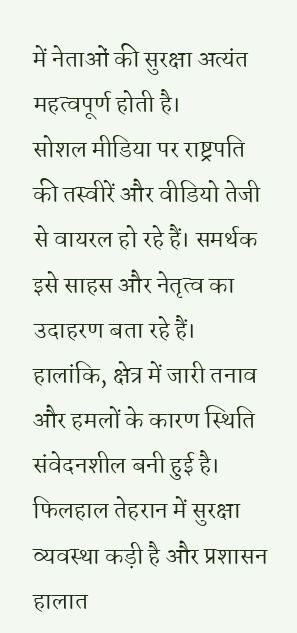में नेताओं की सुरक्षा अत्यंत महत्वपूर्ण होती है।
सोशल मीडिया पर राष्ट्रपति की तस्वीरें और वीडियो तेजी से वायरल हो रहे हैं। समर्थक इसे साहस और नेतृत्व का उदाहरण बता रहे हैं। हालांकि, क्षेत्र में जारी तनाव और हमलों के कारण स्थिति संवेदनशील बनी हुई है।
फिलहाल तेहरान में सुरक्षा व्यवस्था कड़ी है और प्रशासन हालात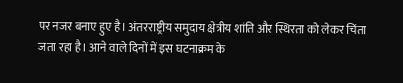पर नजर बनाए हुए है। अंतरराष्ट्रीय समुदाय क्षेत्रीय शांति और स्थिरता को लेकर चिंता जता रहा है। आने वाले दिनों में इस घटनाक्रम के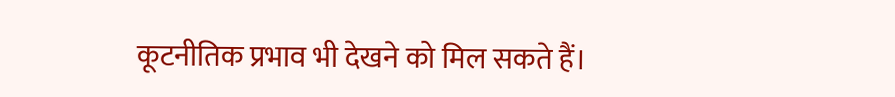कूटनीतिक प्रभाव भी देखने को मिल सकते हैं।